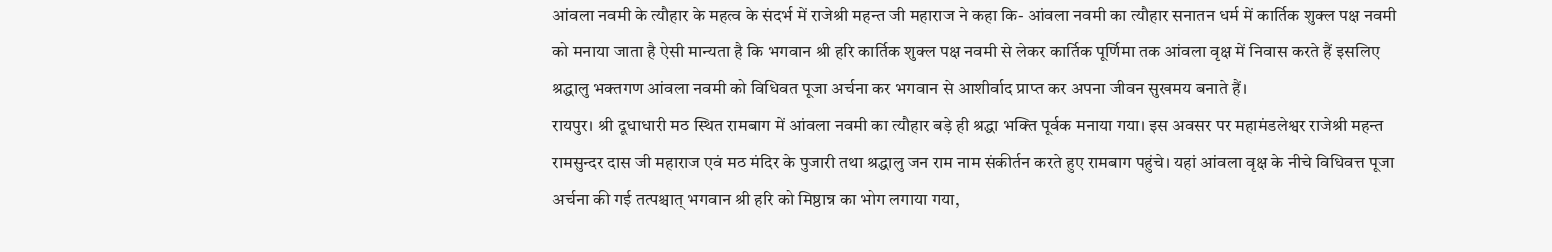आंवला नवमी के त्यौहार के महत्व के संदर्भ में राजेश्री महन्त जी महाराज ने कहा कि- आंवला नवमी का त्यौहार सनातन धर्म में कार्तिक शुक्ल पक्ष नवमी को मनाया जाता है ऐसी मान्यता है कि भगवान श्री हरि कार्तिक शुक्ल पक्ष नवमी से लेकर कार्तिक पूर्णिमा तक आंवला वृक्ष में निवास करते हैं इसलिए श्रद्धालु भक्तगण आंवला नवमी को विधिवत पूजा अर्चना कर भगवान से आशीर्वाद प्राप्त कर अपना जीवन सुखमय बनाते हैं।
रायपुर। श्री दूधाधारी मठ स्थित रामबाग में आंवला नवमी का त्यौहार बड़े ही श्रद्धा भक्ति पूर्वक मनाया गया। इस अवसर पर महामंडलेश्वर राजेश्री महन्त रामसुन्दर दास जी महाराज एवं मठ मंदिर के पुजारी तथा श्रद्धालु जन राम नाम संकीर्तन करते हुए रामबाग पहुंचे। यहां आंवला वृक्ष के नीचे विधिवत्त पूजा अर्चना की गई तत्पश्चात् भगवान श्री हरि को मिष्ठान्न का भोग लगाया गया,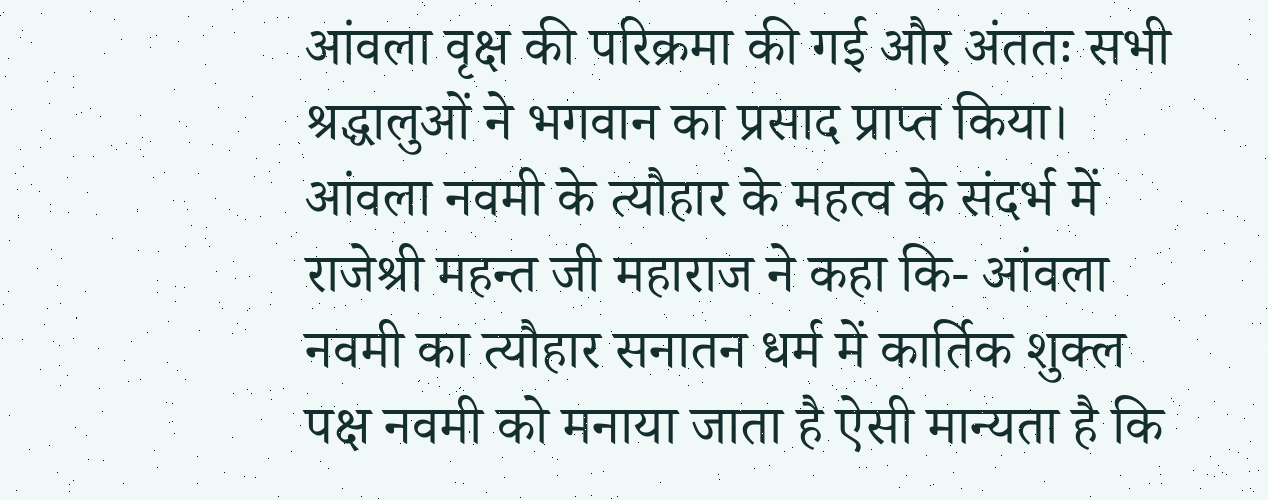आंवला वृक्ष की परिक्रमा की गई और अंततः सभी श्रद्धालुओं ने भगवान का प्रसाद प्राप्त किया। आंवला नवमी के त्यौहार के महत्व के संदर्भ में राजेश्री महन्त जी महाराज ने कहा कि- आंवला नवमी का त्यौहार सनातन धर्म में कार्तिक शुक्ल पक्ष नवमी को मनाया जाता है ऐसी मान्यता है कि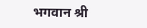भगवान श्री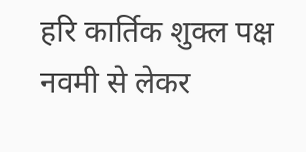हरि कार्तिक शुक्ल पक्ष नवमी से लेकर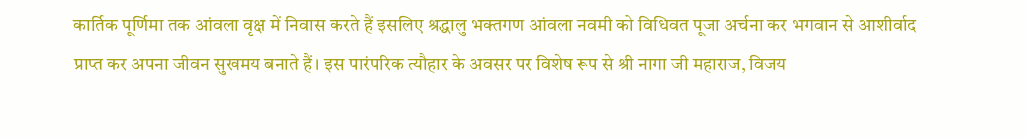कार्तिक पूर्णिमा तक आंवला वृक्ष में निवास करते हैं इसलिए श्रद्धालु भक्तगण आंवला नवमी को विधिवत पूजा अर्चना कर भगवान से आशीर्वाद प्राप्त कर अपना जीवन सुखमय बनाते हैं। इस पारंपरिक त्यौहार के अवसर पर विशेष रूप से श्री नागा जी महाराज, विजय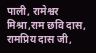पाली, रामेश्वर मिश्रा,राम छवि दास, रामप्रिय दास जी,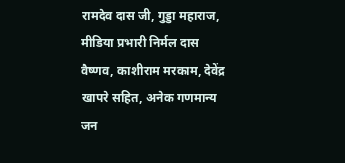रामदेव दास जी, गुड्डा महाराज, मीडिया प्रभारी निर्मल दास वैष्णव, काशीराम मरकाम, देवेंद्र खापरे सहित, अनेक गणमान्य जन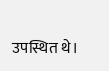उपस्थित थे।